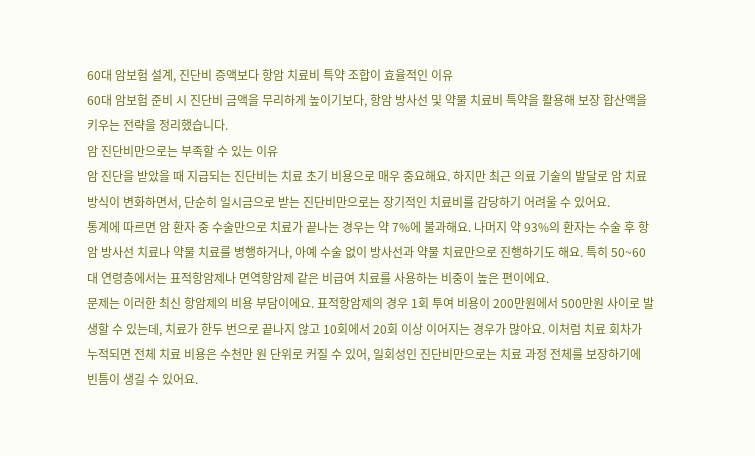60대 암보험 설계, 진단비 증액보다 항암 치료비 특약 조합이 효율적인 이유
60대 암보험 준비 시 진단비 금액을 무리하게 높이기보다, 항암 방사선 및 약물 치료비 특약을 활용해 보장 합산액을 키우는 전략을 정리했습니다.
암 진단비만으로는 부족할 수 있는 이유
암 진단을 받았을 때 지급되는 진단비는 치료 초기 비용으로 매우 중요해요. 하지만 최근 의료 기술의 발달로 암 치료 방식이 변화하면서, 단순히 일시금으로 받는 진단비만으로는 장기적인 치료비를 감당하기 어려울 수 있어요.
통계에 따르면 암 환자 중 수술만으로 치료가 끝나는 경우는 약 7%에 불과해요. 나머지 약 93%의 환자는 수술 후 항암 방사선 치료나 약물 치료를 병행하거나, 아예 수술 없이 방사선과 약물 치료만으로 진행하기도 해요. 특히 50~60대 연령층에서는 표적항암제나 면역항암제 같은 비급여 치료를 사용하는 비중이 높은 편이에요.
문제는 이러한 최신 항암제의 비용 부담이에요. 표적항암제의 경우 1회 투여 비용이 200만원에서 500만원 사이로 발생할 수 있는데, 치료가 한두 번으로 끝나지 않고 10회에서 20회 이상 이어지는 경우가 많아요. 이처럼 치료 회차가 누적되면 전체 치료 비용은 수천만 원 단위로 커질 수 있어, 일회성인 진단비만으로는 치료 과정 전체를 보장하기에 빈틈이 생길 수 있어요.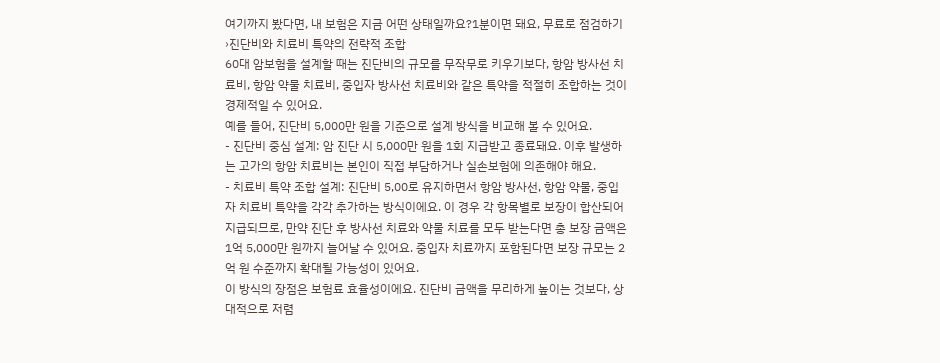여기까지 봤다면, 내 보험은 지금 어떤 상태일까요?1분이면 돼요, 무료로 점검하기 ›진단비와 치료비 특약의 전략적 조합
60대 암보험을 설계할 때는 진단비의 규모를 무작무로 키우기보다, 항암 방사선 치료비, 항암 약물 치료비, 중입자 방사선 치료비와 같은 특약을 적절히 조합하는 것이 경제적일 수 있어요.
예를 들어, 진단비 5,000만 원을 기준으로 설계 방식을 비교해 볼 수 있어요.
- 진단비 중심 설계: 암 진단 시 5,000만 원을 1회 지급받고 종료돼요. 이후 발생하는 고가의 항암 치료비는 본인이 직접 부담하거나 실손보험에 의존해야 해요.
- 치료비 특약 조합 설계: 진단비 5,00로 유지하면서 항암 방사선, 항암 약물, 중입자 치료비 특약을 각각 추가하는 방식이에요. 이 경우 각 항목별로 보장이 합산되어 지급되므로, 만약 진단 후 방사선 치료와 약물 치료를 모두 받는다면 총 보장 금액은 1억 5,000만 원까지 늘어날 수 있어요. 중입자 치료까지 포함된다면 보장 규모는 2억 원 수준까지 확대될 가능성이 있어요.
이 방식의 장점은 보험료 효율성이에요. 진단비 금액을 무리하게 높이는 것보다, 상대적으로 저렴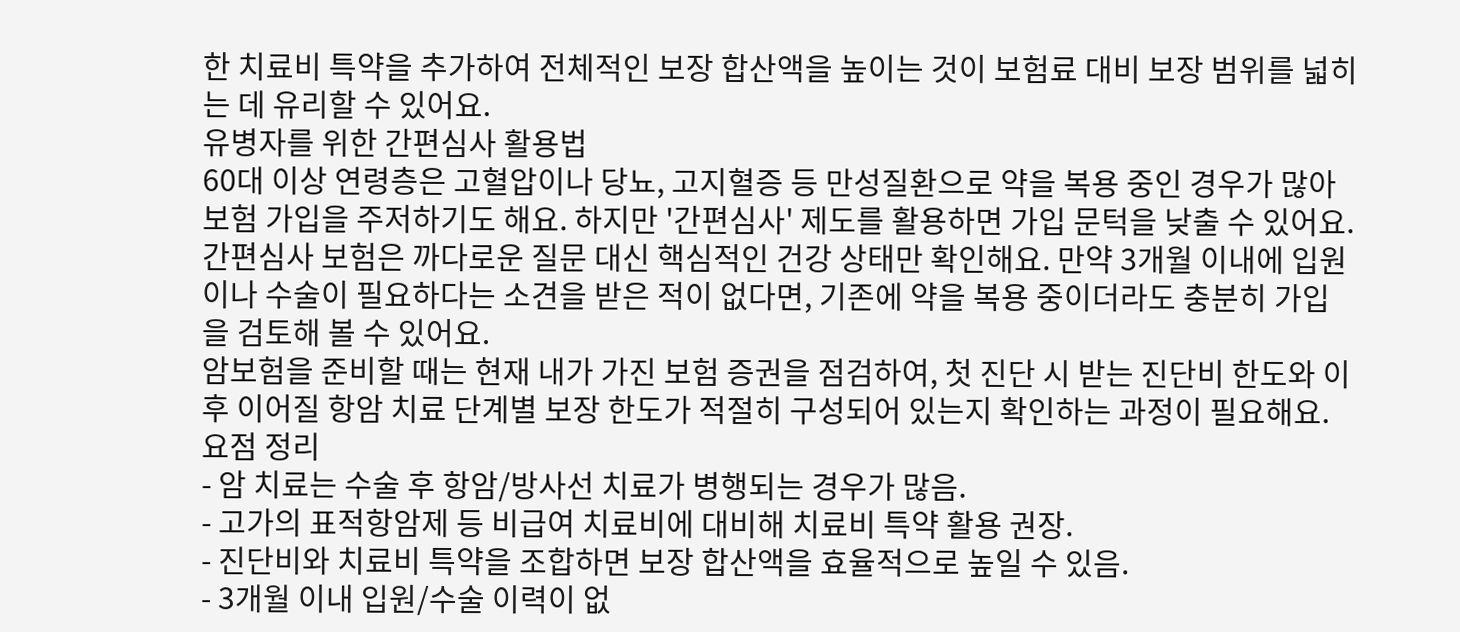한 치료비 특약을 추가하여 전체적인 보장 합산액을 높이는 것이 보험료 대비 보장 범위를 넓히는 데 유리할 수 있어요.
유병자를 위한 간편심사 활용법
60대 이상 연령층은 고혈압이나 당뇨, 고지혈증 등 만성질환으로 약을 복용 중인 경우가 많아 보험 가입을 주저하기도 해요. 하지만 '간편심사' 제도를 활용하면 가입 문턱을 낮출 수 있어요.
간편심사 보험은 까다로운 질문 대신 핵심적인 건강 상태만 확인해요. 만약 3개월 이내에 입원이나 수술이 필요하다는 소견을 받은 적이 없다면, 기존에 약을 복용 중이더라도 충분히 가입을 검토해 볼 수 있어요.
암보험을 준비할 때는 현재 내가 가진 보험 증권을 점검하여, 첫 진단 시 받는 진단비 한도와 이후 이어질 항암 치료 단계별 보장 한도가 적절히 구성되어 있는지 확인하는 과정이 필요해요.
요점 정리
- 암 치료는 수술 후 항암/방사선 치료가 병행되는 경우가 많음.
- 고가의 표적항암제 등 비급여 치료비에 대비해 치료비 특약 활용 권장.
- 진단비와 치료비 특약을 조합하면 보장 합산액을 효율적으로 높일 수 있음.
- 3개월 이내 입원/수술 이력이 없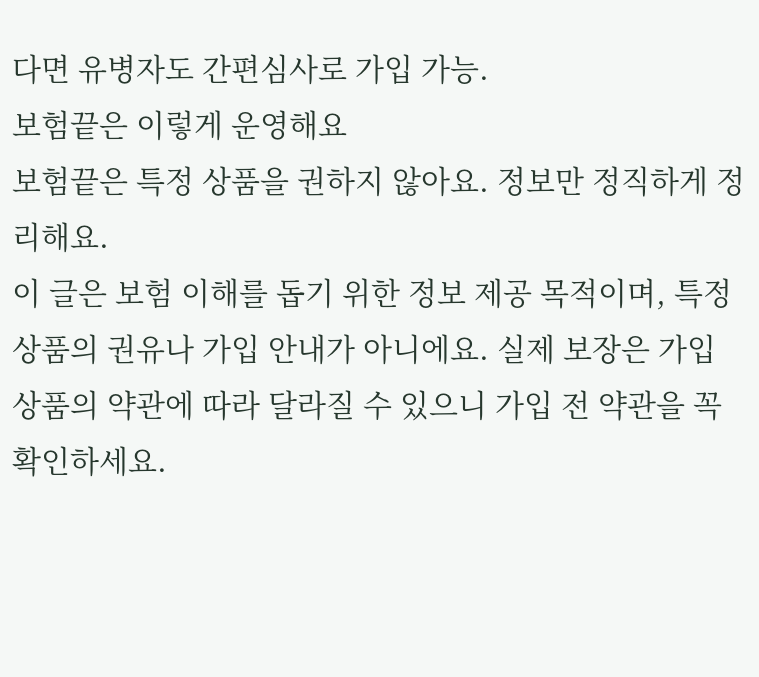다면 유병자도 간편심사로 가입 가능.
보험끝은 이렇게 운영해요
보험끝은 특정 상품을 권하지 않아요. 정보만 정직하게 정리해요.
이 글은 보험 이해를 돕기 위한 정보 제공 목적이며, 특정 상품의 권유나 가입 안내가 아니에요. 실제 보장은 가입 상품의 약관에 따라 달라질 수 있으니 가입 전 약관을 꼭 확인하세요.